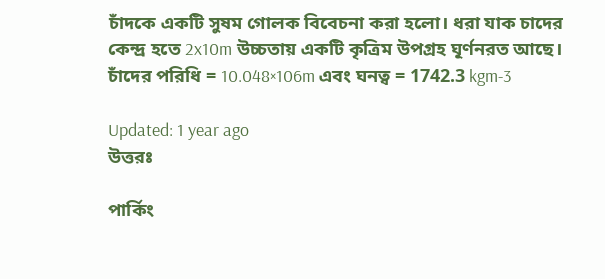চাঁদকে একটি সুষম গোলক বিবেচনা করা হলো। ধরা যাক চাদের কেন্দ্র হতে 2x10m উচ্চতায় একটি কৃত্রিম উপগ্রহ ঘূর্ণনরত আছে। চাঁদের পরিধি = 10.048×106m এবং ঘনত্ব = 1742.3 kgm-3

Updated: 1 year ago
উত্তরঃ

পার্কিং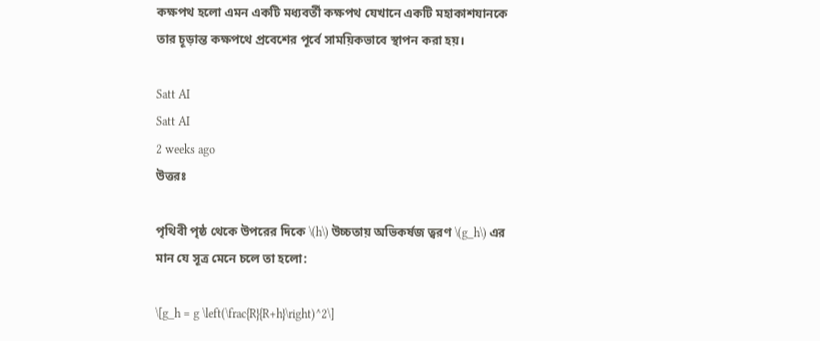কক্ষপথ হলো এমন একটি মধ্যবর্তী কক্ষপথ যেখানে একটি মহাকাশযানকে তার চূড়ান্ত কক্ষপথে প্রবেশের পূর্বে সাময়িকভাবে স্থাপন করা হয়।

Satt AI
Satt AI
2 weeks ago
উত্তরঃ

পৃথিবী পৃষ্ঠ থেকে উপরের দিকে \(h\) উচ্চতায় অভিকর্ষজ ত্বরণ \(g_h\) এর মান যে সূত্র মেনে চলে তা হলো:

\[g_h = g \left(\frac{R}{R+h}\right)^2\]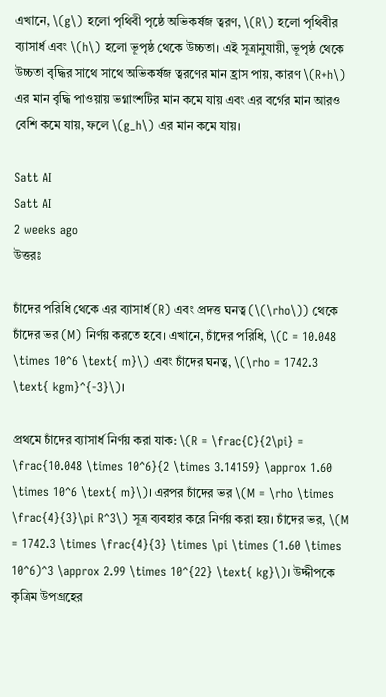এখানে, \(g\) হলো পৃথিবী পৃষ্ঠে অভিকর্ষজ ত্বরণ, \(R\) হলো পৃথিবীর ব্যাসার্ধ এবং \(h\) হলো ভূপৃষ্ঠ থেকে উচ্চতা। এই সূত্রানুযায়ী, ভূপৃষ্ঠ থেকে উচ্চতা বৃদ্ধির সাথে সাথে অভিকর্ষজ ত্বরণের মান হ্রাস পায়, কারণ \(R+h\) এর মান বৃদ্ধি পাওয়ায় ভগ্নাংশটির মান কমে যায় এবং এর বর্গের মান আরও বেশি কমে যায়, ফলে \(g_h\) এর মান কমে যায়।

Satt AI
Satt AI
2 weeks ago
উত্তরঃ

চাঁদের পরিধি থেকে এর ব্যাসার্ধ (R) এবং প্রদত্ত ঘনত্ব (\(\rho\)) থেকে চাঁদের ভর (M) নির্ণয় করতে হবে। এখানে, চাঁদের পরিধি, \(C = 10.048 \times 10^6 \text{ m}\) এবং চাঁদের ঘনত্ব, \(\rho = 1742.3 \text{ kgm}^{-3}\)।

প্রথমে চাঁদের ব্যাসার্ধ নির্ণয় করা যাক: \(R = \frac{C}{2\pi} = \frac{10.048 \times 10^6}{2 \times 3.14159} \approx 1.60 \times 10^6 \text{ m}\)। এরপর চাঁদের ভর \(M = \rho \times \frac{4}{3}\pi R^3\) সূত্র ব্যবহার করে নির্ণয় করা হয়। চাঁদের ভর, \(M = 1742.3 \times \frac{4}{3} \times \pi \times (1.60 \times 10^6)^3 \approx 2.99 \times 10^{22} \text{ kg}\)। উদ্দীপকে কৃত্রিম উপগ্রহের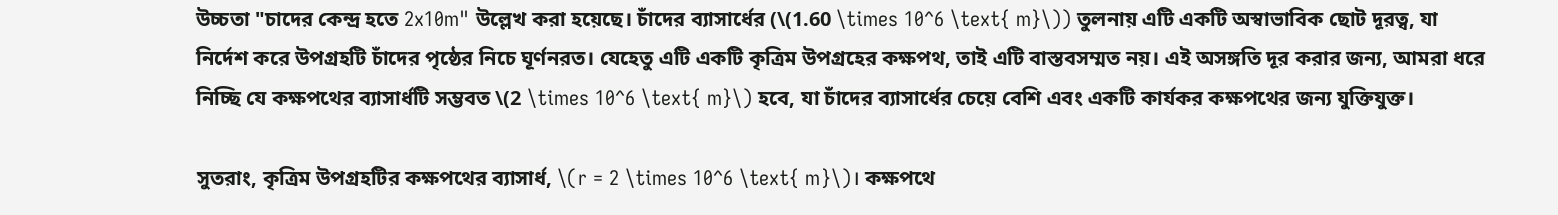উচ্চতা "চাদের কেন্দ্র হতে 2x10m" উল্লেখ করা হয়েছে। চাঁদের ব্যাসার্ধের (\(1.60 \times 10^6 \text{ m}\)) তুলনায় এটি একটি অস্বাভাবিক ছোট দূরত্ব, যা নির্দেশ করে উপগ্রহটি চাঁদের পৃষ্ঠের নিচে ঘূর্ণনরত। যেহেতু এটি একটি কৃত্রিম উপগ্রহের কক্ষপথ, তাই এটি বাস্তবসম্মত নয়। এই অসঙ্গতি দূর করার জন্য, আমরা ধরে নিচ্ছি যে কক্ষপথের ব্যাসার্ধটি সম্ভবত \(2 \times 10^6 \text{ m}\) হবে, যা চাঁদের ব্যাসার্ধের চেয়ে বেশি এবং একটি কার্যকর কক্ষপথের জন্য যুক্তিযুক্ত।

সুতরাং, কৃত্রিম উপগ্রহটির কক্ষপথের ব্যাসার্ধ, \(r = 2 \times 10^6 \text{ m}\)। কক্ষপথে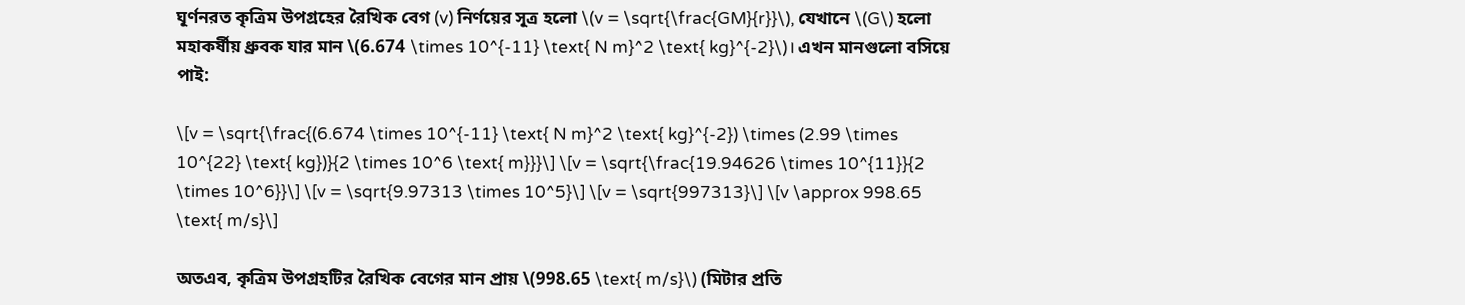ঘূর্ণনরত কৃত্রিম উপগ্রহের রৈখিক বেগ (v) নির্ণয়ের সূত্র হলো \(v = \sqrt{\frac{GM}{r}}\), যেখানে \(G\) হলো মহাকর্ষীয় ধ্রুবক যার মান \(6.674 \times 10^{-11} \text{ N m}^2 \text{ kg}^{-2}\)। এখন মানগুলো বসিয়ে পাই:

\[v = \sqrt{\frac{(6.674 \times 10^{-11} \text{ N m}^2 \text{ kg}^{-2}) \times (2.99 \times 10^{22} \text{ kg})}{2 \times 10^6 \text{ m}}}\] \[v = \sqrt{\frac{19.94626 \times 10^{11}}{2 \times 10^6}}\] \[v = \sqrt{9.97313 \times 10^5}\] \[v = \sqrt{997313}\] \[v \approx 998.65 \text{ m/s}\]

অতএব, কৃত্রিম উপগ্রহটির রৈখিক বেগের মান প্রায় \(998.65 \text{ m/s}\) (মিটার প্রতি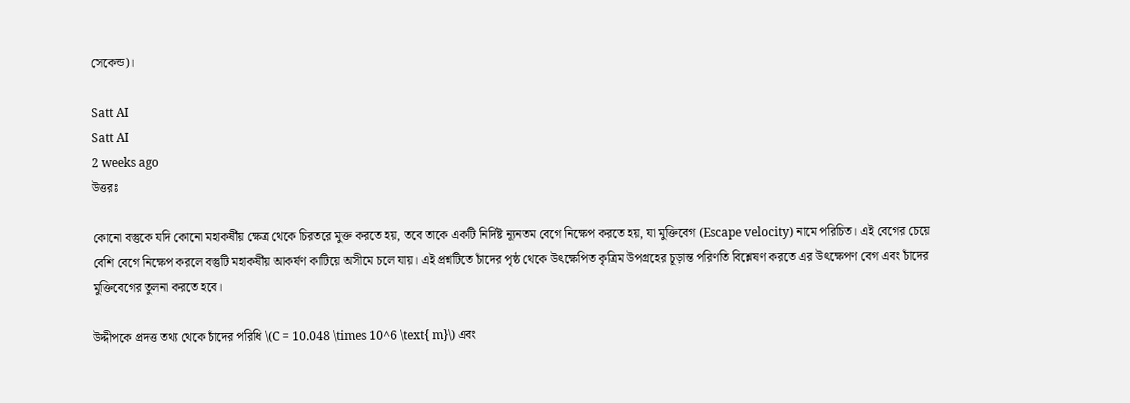সেকেন্ড)।

Satt AI
Satt AI
2 weeks ago
উত্তরঃ

কোনো বস্তুকে যদি কোনো মহাকর্ষীয় ক্ষেত্র থেকে চিরতরে মুক্ত করতে হয়, তবে তাকে একটি নির্দিষ্ট ন্যূনতম বেগে নিক্ষেপ করতে হয়, যা মুক্তিবেগ (Escape velocity) নামে পরিচিত। এই বেগের চেয়ে বেশি বেগে নিক্ষেপ করলে বস্তুটি মহাকর্ষীয় আকর্ষণ কাটিয়ে অসীমে চলে যায়। এই প্রশ্নটিতে চাঁদের পৃষ্ঠ থেকে উৎক্ষেপিত কৃত্রিম উপগ্রহের চূড়ান্ত পরিণতি বিশ্লেষণ করতে এর উৎক্ষেপণ বেগ এবং চাঁদের মুক্তিবেগের তুলনা করতে হবে।

উদ্দীপকে প্রদত্ত তথ্য থেকে চাঁদের পরিধি \(C = 10.048 \times 10^6 \text{ m}\) এবং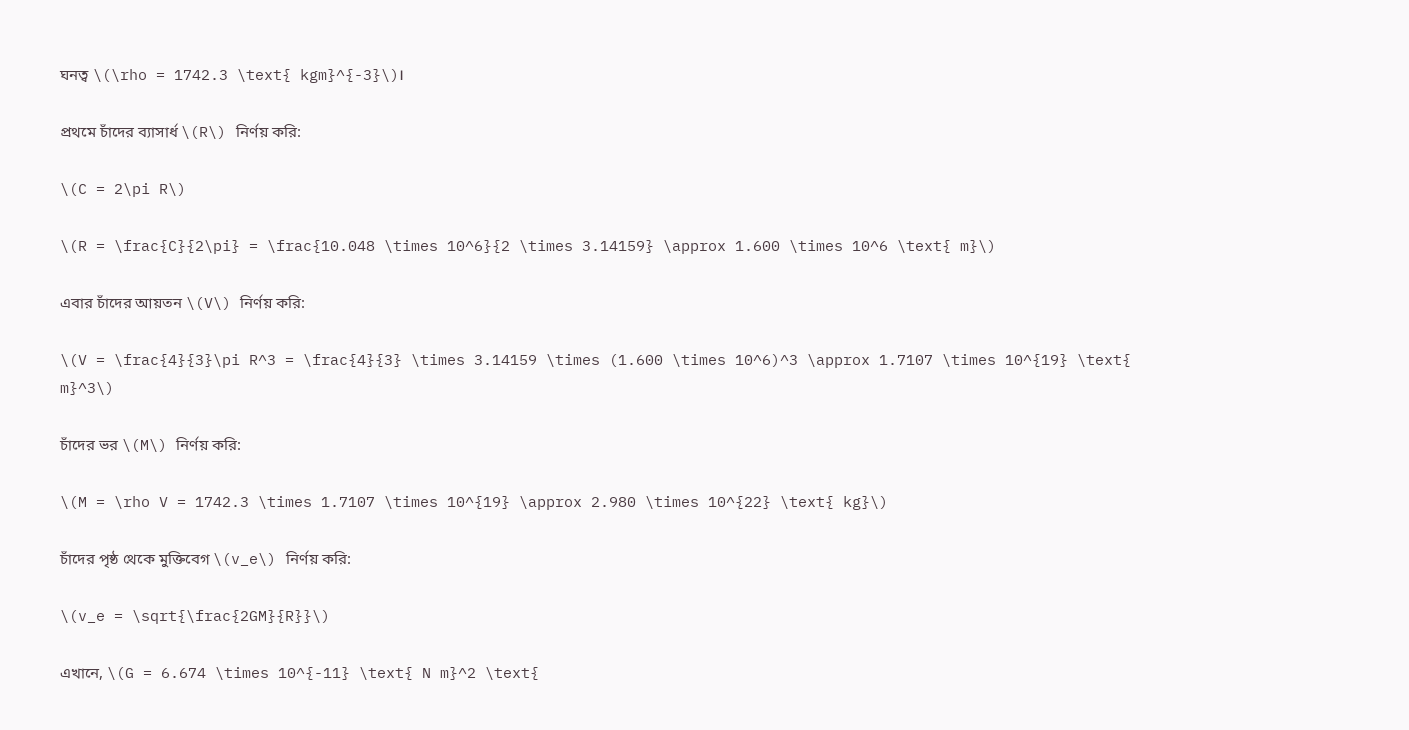ঘনত্ব \(\rho = 1742.3 \text{ kgm}^{-3}\)।

প্রথমে চাঁদের ব্যাসার্ধ \(R\) নির্ণয় করি:

\(C = 2\pi R\)

\(R = \frac{C}{2\pi} = \frac{10.048 \times 10^6}{2 \times 3.14159} \approx 1.600 \times 10^6 \text{ m}\)

এবার চাঁদের আয়তন \(V\) নির্ণয় করি:

\(V = \frac{4}{3}\pi R^3 = \frac{4}{3} \times 3.14159 \times (1.600 \times 10^6)^3 \approx 1.7107 \times 10^{19} \text{ m}^3\)

চাঁদের ভর \(M\) নির্ণয় করি:

\(M = \rho V = 1742.3 \times 1.7107 \times 10^{19} \approx 2.980 \times 10^{22} \text{ kg}\)

চাঁদের পৃষ্ঠ থেকে মুক্তিবেগ \(v_e\) নির্ণয় করি:

\(v_e = \sqrt{\frac{2GM}{R}}\)

এখানে, \(G = 6.674 \times 10^{-11} \text{ N m}^2 \text{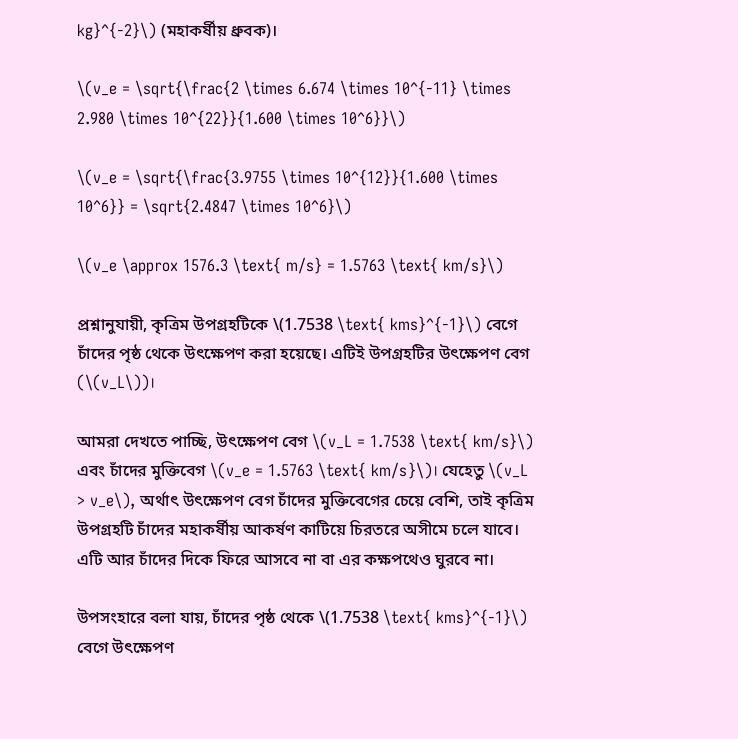kg}^{-2}\) (মহাকর্ষীয় ধ্রুবক)।

\(v_e = \sqrt{\frac{2 \times 6.674 \times 10^{-11} \times 2.980 \times 10^{22}}{1.600 \times 10^6}}\)

\(v_e = \sqrt{\frac{3.9755 \times 10^{12}}{1.600 \times 10^6}} = \sqrt{2.4847 \times 10^6}\)

\(v_e \approx 1576.3 \text{ m/s} = 1.5763 \text{ km/s}\)

প্রশ্নানুযায়ী, কৃত্রিম উপগ্রহটিকে \(1.7538 \text{ kms}^{-1}\) বেগে চাঁদের পৃষ্ঠ থেকে উৎক্ষেপণ করা হয়েছে। এটিই উপগ্রহটির উৎক্ষেপণ বেগ (\(v_L\))।

আমরা দেখতে পাচ্ছি, উৎক্ষেপণ বেগ \(v_L = 1.7538 \text{ km/s}\) এবং চাঁদের মুক্তিবেগ \(v_e = 1.5763 \text{ km/s}\)। যেহেতু \(v_L > v_e\), অর্থাৎ উৎক্ষেপণ বেগ চাঁদের মুক্তিবেগের চেয়ে বেশি, তাই কৃত্রিম উপগ্রহটি চাঁদের মহাকর্ষীয় আকর্ষণ কাটিয়ে চিরতরে অসীমে চলে যাবে। এটি আর চাঁদের দিকে ফিরে আসবে না বা এর কক্ষপথেও ঘুরবে না।

উপসংহারে বলা যায়, চাঁদের পৃষ্ঠ থেকে \(1.7538 \text{ kms}^{-1}\) বেগে উৎক্ষেপণ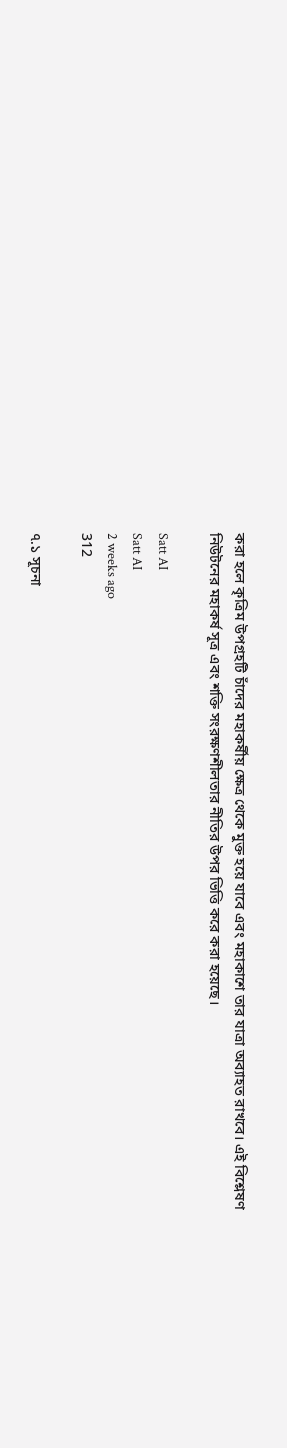করা হলে কৃত্রিম উপগ্রহটি চাঁদের মহাকর্ষীয় ক্ষেত্র থেকে মুক্ত হয়ে যাবে এবং মহাকাশে তার যাত্রা অব্যাহত রাখবে। এই বিশ্লেষণ নিউটনের মহাকর্ষ সূত্র এবং শক্তি সংরক্ষণশীলতার নীতির উপর ভিত্তি করে করা হয়েছে।

Satt AI
Satt AI
2 weeks ago
312

৭.১ সূচনা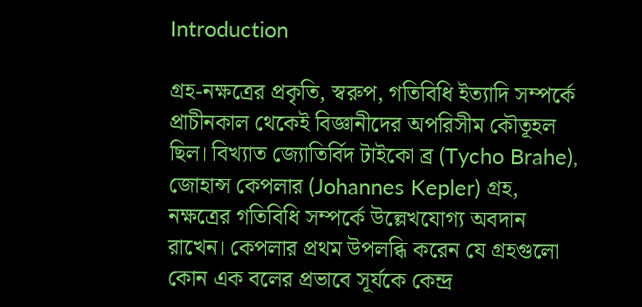Introduction

গ্রহ-নক্ষত্রের প্রকৃতি, স্বরুপ, গতিবিধি ইত্যাদি সম্পর্কে প্রাচীনকাল থেকেই বিজ্ঞানীদের অপরিসীম কৌতূহল ছিল। বিখ্যাত জ্যোতির্বিদ টাইকো ব্র (Tycho Brahe), জোহান্স কেপলার (Johannes Kepler) গ্রহ, নক্ষত্রের গতিবিধি সম্পর্কে উল্লেখযোগ্য অবদান রাখেন। কেপলার প্রথম উপলব্ধি করেন যে গ্রহগুলো কোন এক বলের প্রভাবে সূর্যকে কেন্দ্র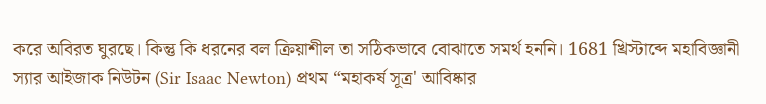করে অবিরত ঘুরছে। কিন্তু কি ধরনের বল ক্রিয়াশীল তা সঠিকভাবে বোঝাতে সমর্থ হননি। 1681 খ্রিস্টাব্দে মহাবিজ্ঞানী স্যার আইজাক নিউটন (Sir Isaac Newton) প্রথম “মহাকর্ষ সূত্র' আবিষ্কার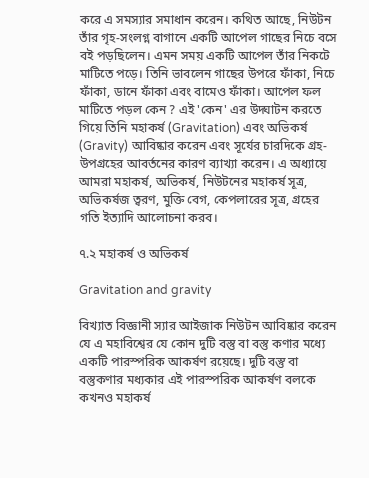করে এ সমস্যার সমাধান করেন। কথিত আছে, নিউটন তাঁর গৃহ-সংলগ্ন বাগানে একটি আপেল গাছের নিচে বসে বই পড়ছিলেন। এমন সময় একটি আপেল তাঁর নিকটে মাটিতে পড়ে। তিনি ভাবলেন গাছের উপরে ফাঁকা, নিচে ফাঁকা, ডানে ফাঁকা এবং বামেও ফাঁকা। আপেল ফল মাটিতে পড়ল কেন ? এই 'কেন' এর উদ্ঘাটন করতে গিয়ে তিনি মহাকর্ষ (Gravitation) এবং অভিকর্ষ (Gravity) আবিষ্কার করেন এবং সূর্যের চারদিকে গ্রহ-উপগ্রহের আবর্তনের কারণ ব্যাখ্যা করেন। এ অধ্যায়ে আমরা মহাকর্ষ, অভিকর্ষ, নিউটনের মহাকর্ষ সূত্র, অভিকর্ষজ ত্বরণ, মুক্তি বেগ, কেপলারের সূত্র, গ্রহের গতি ইত্যাদি আলোচনা করব।

৭.২ মহাকর্ষ ও অভিকর্ষ

Gravitation and gravity

বিখ্যাত বিজ্ঞানী স্যার আইজাক নিউটন আবিষ্কার করেন যে এ মহাবিশ্বের যে কোন দুটি বস্তু বা বস্তু কণার মধ্যে একটি পারস্পরিক আকর্ষণ রয়েছে। দুটি বস্তু বা বস্তুকণার মধ্যকার এই পারস্পরিক আকর্ষণ বলকে কখনও মহাকর্ষ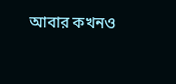আবার কখনও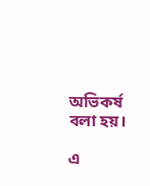অভিকর্ষ বলা হয়।

এ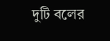দুটি বলের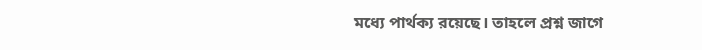মধ্যে পার্থক্য রয়েছে। তাহলে প্রশ্ন জাগে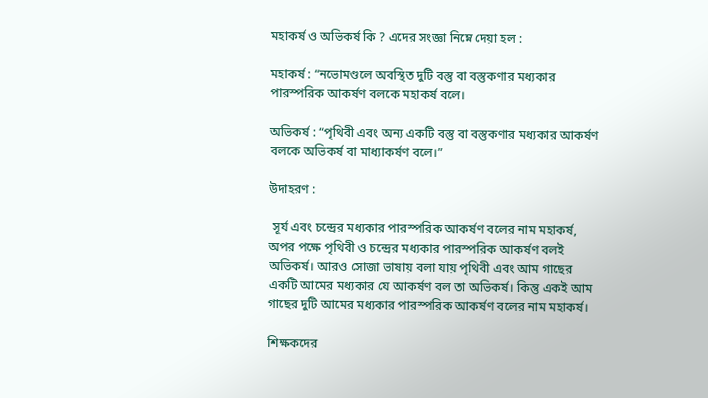মহাকর্ষ ও অভিকর্ষ কি ? এদের সংজ্ঞা নিম্নে দেয়া হল :

মহাকর্ষ : “নভোমণ্ডলে অবস্থিত দুটি বস্তু বা বস্তুকণার মধ্যকার পারস্পরিক আকর্ষণ বলকে মহাকর্ষ বলে।

অভিকর্ষ : “পৃথিবী এবং অন্য একটি বস্তু বা বস্তুকণার মধ্যকার আকর্ষণ বলকে অভিকর্ষ বা মাধ্যাকর্ষণ বলে।”

উদাহরণ :

 সূর্য এবং চন্দ্রের মধ্যকার পারস্পরিক আকর্ষণ বলের নাম মহাকর্ষ, অপর পক্ষে পৃথিবী ও চন্দ্রের মধ্যকার পারস্পরিক আকর্ষণ বলই অভিকর্ষ। আরও সোজা ভাষায় বলা যায় পৃথিবী এবং আম গাছের একটি আমের মধ্যকার যে আকর্ষণ বল তা অভিকর্ষ। কিন্তু একই আম গাছের দুটি আমের মধ্যকার পারস্পরিক আকর্ষণ বলের নাম মহাকর্ষ।

শিক্ষকদের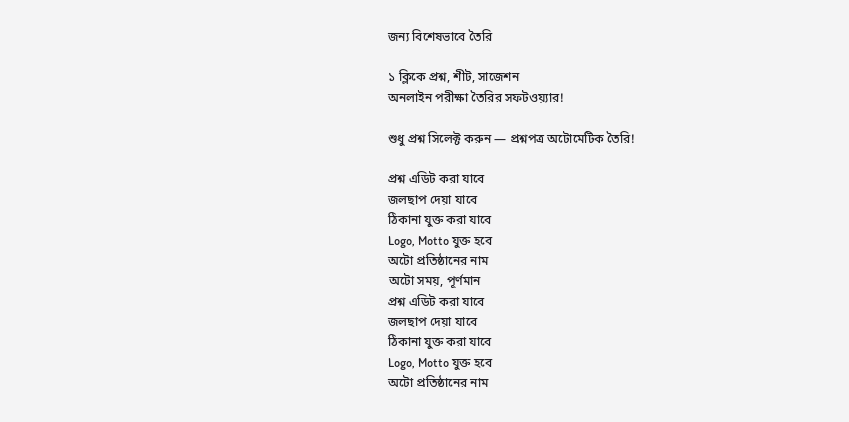জন্য বিশেষভাবে তৈরি

১ ক্লিকে প্রশ্ন, শীট, সাজেশন
অনলাইন পরীক্ষা তৈরির সফটওয়্যার!

শুধু প্রশ্ন সিলেক্ট করুন — প্রশ্নপত্র অটোমেটিক তৈরি!

প্রশ্ন এডিট করা যাবে
জলছাপ দেয়া যাবে
ঠিকানা যুক্ত করা যাবে
Logo, Motto যুক্ত হবে
অটো প্রতিষ্ঠানের নাম
অটো সময়, পূর্ণমান
প্রশ্ন এডিট করা যাবে
জলছাপ দেয়া যাবে
ঠিকানা যুক্ত করা যাবে
Logo, Motto যুক্ত হবে
অটো প্রতিষ্ঠানের নাম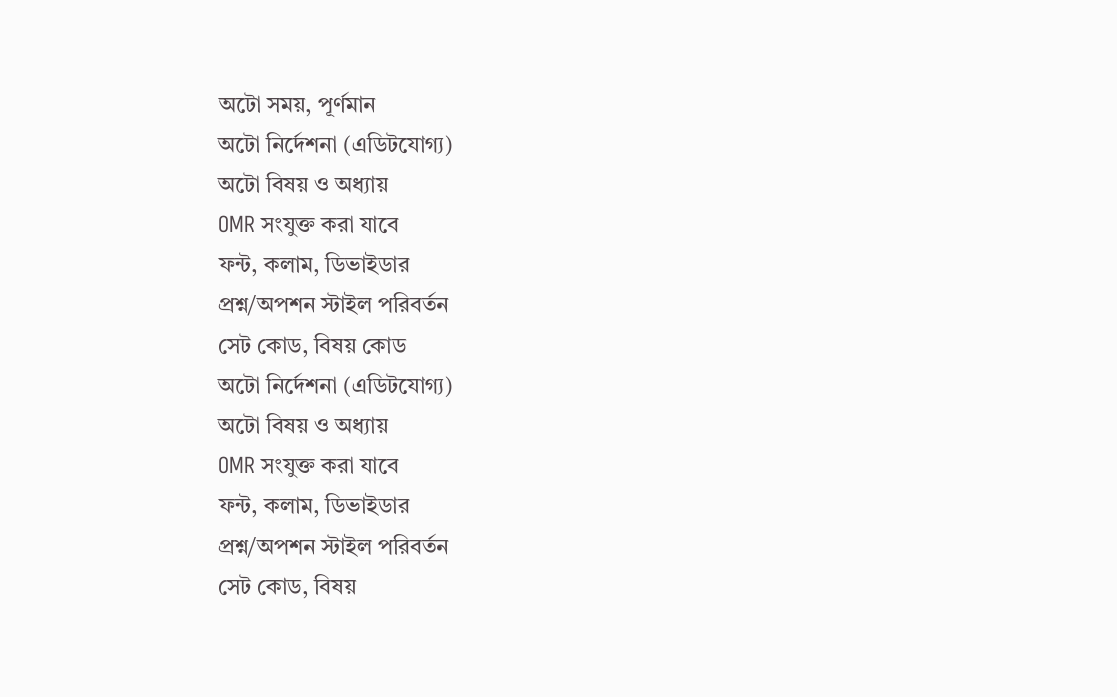অটো সময়, পূর্ণমান
অটো নির্দেশনা (এডিটযোগ্য)
অটো বিষয় ও অধ্যায়
OMR সংযুক্ত করা যাবে
ফন্ট, কলাম, ডিভাইডার
প্রশ্ন/অপশন স্টাইল পরিবর্তন
সেট কোড, বিষয় কোড
অটো নির্দেশনা (এডিটযোগ্য)
অটো বিষয় ও অধ্যায়
OMR সংযুক্ত করা যাবে
ফন্ট, কলাম, ডিভাইডার
প্রশ্ন/অপশন স্টাইল পরিবর্তন
সেট কোড, বিষয়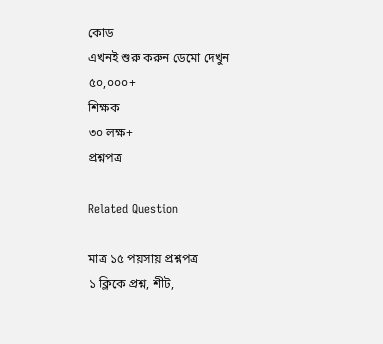কোড
এখনই শুরু করুন ডেমো দেখুন
৫০,০০০+
শিক্ষক
৩০ লক্ষ+
প্রশ্নপত্র

Related Question

মাত্র ১৫ পয়সায় প্রশ্নপত্র
১ ক্লিকে প্রশ্ন, শীট,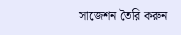সাজেশন তৈরি করুন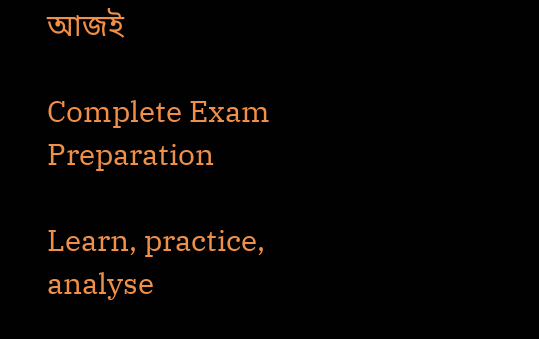আজই

Complete Exam
Preparation

Learn, practice, analyse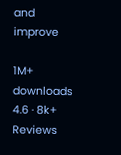and improve

1M+ downloads
4.6 · 8k+ Reviews